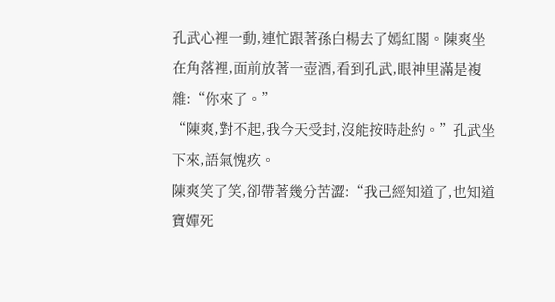孔武心裡一動,連忙跟著孫白楊去了嫣紅閣。陳爽坐在角落裡,面前放著一壺酒,看到孔武,眼神里滿是複雜:“你來了。”
“陳爽,對不起,我今天受封,沒能按時赴約。”孔武坐下來,語氣愧疚。
陳爽笑了笑,卻帶著幾分苦澀:“我己經知道了,也知道寶嬋死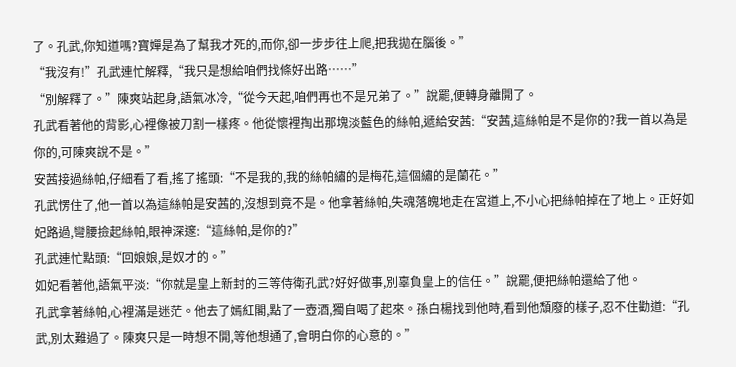了。孔武,你知道嗎?寶嬋是為了幫我才死的,而你,卻一步步往上爬,把我拋在腦後。”
“我沒有!”孔武連忙解釋,“我只是想給咱們找條好出路……”
“別解釋了。”陳爽站起身,語氣冰冷,“從今天起,咱們再也不是兄弟了。”說罷,便轉身離開了。
孔武看著他的背影,心裡像被刀割一樣疼。他從懷裡掏出那塊淡藍色的絲帕,遞給安茜:“安茜,這絲帕是不是你的?我一首以為是你的,可陳爽說不是。”
安茜接過絲帕,仔細看了看,搖了搖頭:“不是我的,我的絲帕繡的是梅花,這個繡的是蘭花。”
孔武愣住了,他一首以為這絲帕是安茜的,沒想到竟不是。他拿著絲帕,失魂落魄地走在宮道上,不小心把絲帕掉在了地上。正好如妃路過,彎腰撿起絲帕,眼神深邃:“這絲帕,是你的?”
孔武連忙點頭:“回娘娘,是奴才的。”
如妃看著他,語氣平淡:“你就是皇上新封的三等侍衛孔武?好好做事,別辜負皇上的信任。”說罷,便把絲帕還給了他。
孔武拿著絲帕,心裡滿是迷茫。他去了嫣紅閣,點了一壺酒,獨自喝了起來。孫白楊找到他時,看到他頹廢的樣子,忍不住勸道:“孔武,別太難過了。陳爽只是一時想不開,等他想通了,會明白你的心意的。”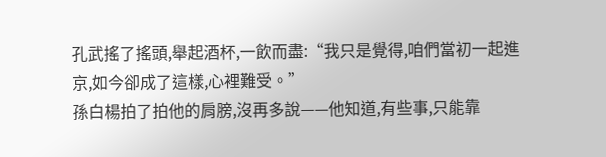孔武搖了搖頭,舉起酒杯,一飲而盡:“我只是覺得,咱們當初一起進京,如今卻成了這樣,心裡難受。”
孫白楊拍了拍他的肩膀,沒再多說——他知道,有些事,只能靠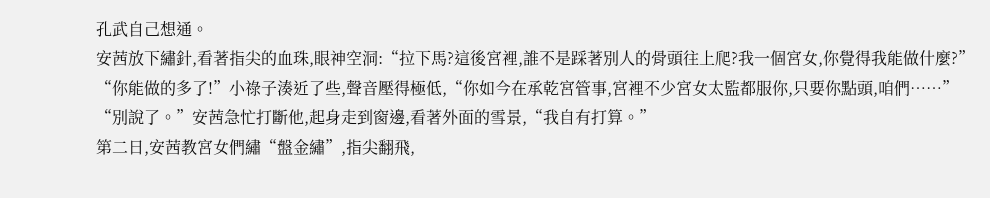孔武自己想通。
安茜放下繡針,看著指尖的血珠,眼神空洞:“拉下馬?這後宮裡,誰不是踩著別人的骨頭往上爬?我一個宮女,你覺得我能做什麼?”
“你能做的多了!”小祿子湊近了些,聲音壓得極低,“你如今在承乾宮管事,宮裡不少宮女太監都服你,只要你點頭,咱們……”
“別說了。”安茜急忙打斷他,起身走到窗邊,看著外面的雪景,“我自有打算。”
第二日,安茜教宮女們繡“盤金繡”,指尖翻飛,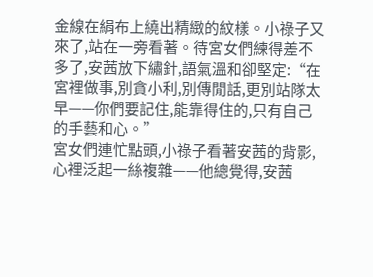金線在絹布上繞出精緻的紋樣。小祿子又來了,站在一旁看著。待宮女們練得差不多了,安茜放下繡針,語氣溫和卻堅定:“在宮裡做事,別貪小利,別傳閒話,更別站隊太早——你們要記住,能靠得住的,只有自己的手藝和心。”
宮女們連忙點頭,小祿子看著安茜的背影,心裡泛起一絲複雜——他總覺得,安茜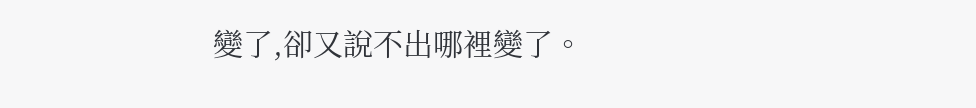變了,卻又說不出哪裡變了。